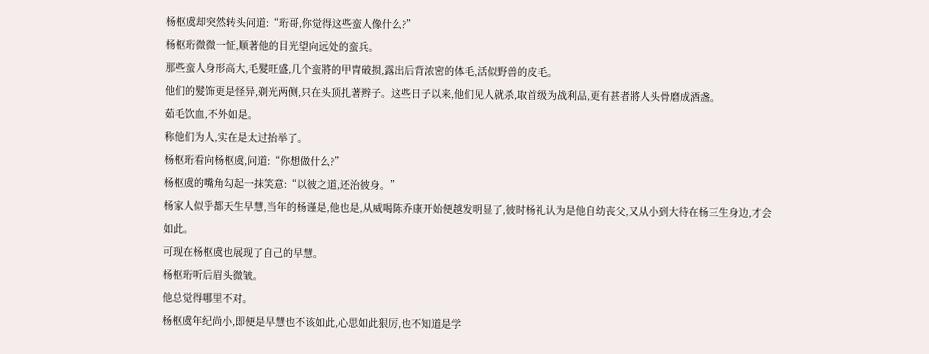杨枢虞却突然转头问道:“珩哥,你觉得这些蛮人像什么?”
杨枢珩微微一怔,顺著他的目光望向远处的蛮兵。
那些蛮人身形高大,毛髮旺盛,几个蛮將的甲冑破损,露出后背浓密的体毛,活似野兽的皮毛。
他们的髮饰更是怪异,剃光两侧,只在头顶扎著辫子。这些日子以来,他们见人就杀,取首级为战利品,更有甚者將人头骨磨成酒盏。
茹毛饮血,不外如是。
称他们为人,实在是太过抬举了。
杨枢珩看向杨枢虞,问道:“你想做什么?”
杨枢虞的嘴角勾起一抹笑意:“以彼之道,还治彼身。”
杨家人似乎都天生早慧,当年的杨谨是,他也是,从威喝陈乔康开始便越发明显了,彼时杨礼认为是他自幼丧父,又从小到大待在杨三生身边,才会如此。
可现在杨枢虞也展现了自己的早慧。
杨枢珩听后眉头微皱。
他总觉得哪里不对。
杨枢虞年纪尚小,即便是早慧也不该如此,心思如此狠厉,也不知道是学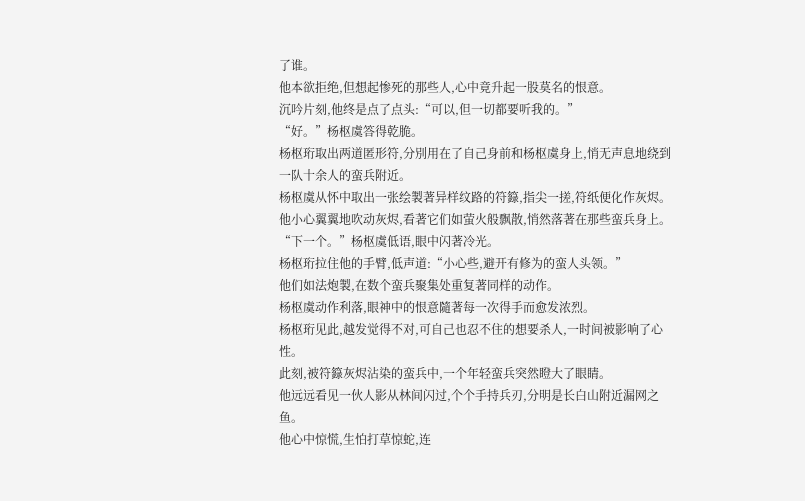了谁。
他本欲拒绝,但想起惨死的那些人,心中竟升起一股莫名的恨意。
沉吟片刻,他终是点了点头:“可以,但一切都要听我的。”
“好。”杨枢虞答得乾脆。
杨枢珩取出两道匿形符,分別用在了自己身前和杨枢虞身上,悄无声息地绕到一队十余人的蛮兵附近。
杨枢虞从怀中取出一张绘製著异样纹路的符籙,指尖一搓,符纸便化作灰烬。
他小心翼翼地吹动灰烬,看著它们如萤火般飘散,悄然落著在那些蛮兵身上。
“下一个。”杨枢虞低语,眼中闪著冷光。
杨枢珩拉住他的手臂,低声道:“小心些,避开有修为的蛮人头领。”
他们如法炮製,在数个蛮兵聚集处重复著同样的动作。
杨枢虞动作利落,眼神中的恨意隨著每一次得手而愈发浓烈。
杨枢珩见此,越发觉得不对,可自己也忍不住的想要杀人,一时间被影响了心性。
此刻,被符籙灰烬沾染的蛮兵中,一个年轻蛮兵突然瞪大了眼睛。
他远远看见一伙人影从林间闪过,个个手持兵刃,分明是长白山附近漏网之鱼。
他心中惊慌,生怕打草惊蛇,连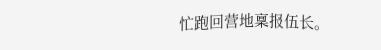忙跑回营地稟报伍长。